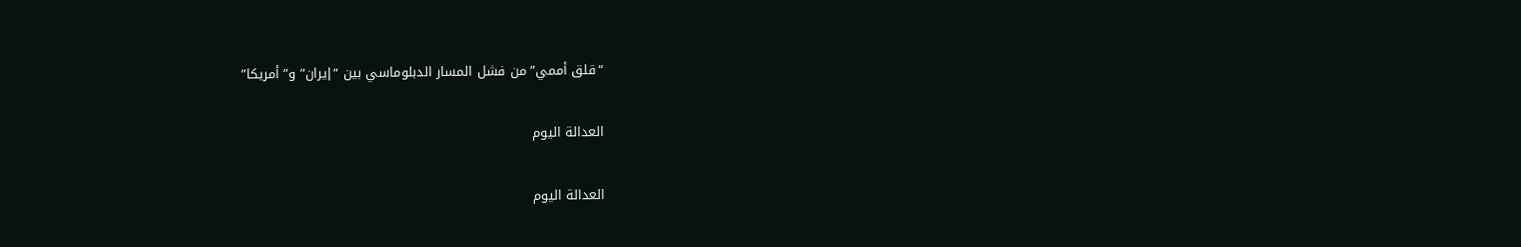“قلق أممي” من فشل المسار الدبلوماسي بين “إيران” و”أمريكا”

العدالة اليوم

العدالة اليوم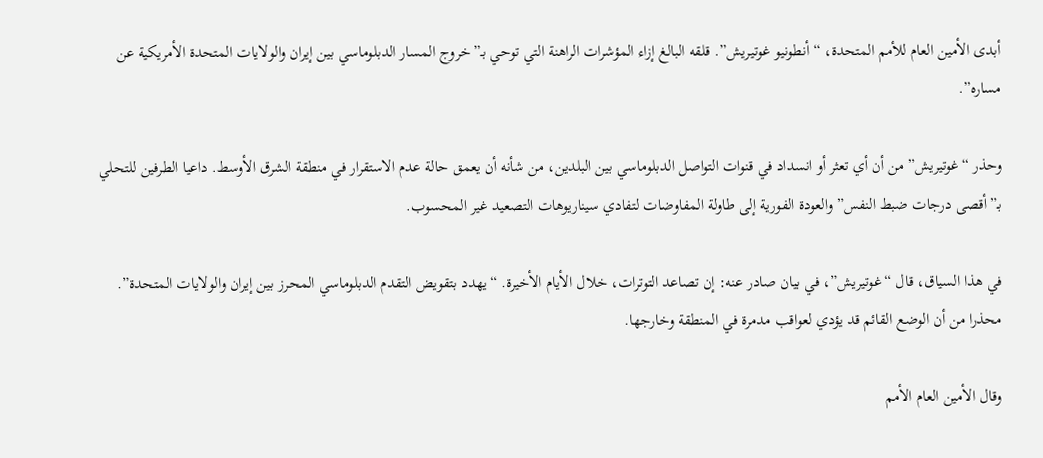أبدى الأمين العام للأمم المتحدة، “أنطونيو غوتيريش”. قلقه البالغ إزاء المؤشرات الراهنة التي توحي بـ”خروج المسار الدبلوماسي بين إيران والولايات المتحدة الأمريكية عن مساره”.

وحذر “غوتيريش” من أن أي تعثر أو انسداد في قنوات التواصل الدبلوماسي بين البلدين، من شأنه أن يعمق حالة عدم الاستقرار في منطقة الشرق الأوسط. داعيا الطرفين للتحلي بـ”أقصى درجات ضبط النفس” والعودة الفورية إلى طاولة المفاوضات لتفادي سيناريوهات التصعيد غير المحسوب.

في هذا السياق، قال “غوتيريش”، في بيان صادر عنه: إن تصاعد التوترات، خلال الأيام الأخيرة. “يهدد بتقويض التقدم الدبلوماسي المحرز بين إيران والولايات المتحدة”. محذرا من أن الوضع القائم قد يؤدي لعواقب مدمرة في المنطقة وخارجها.

وقال الأمين العام الأمم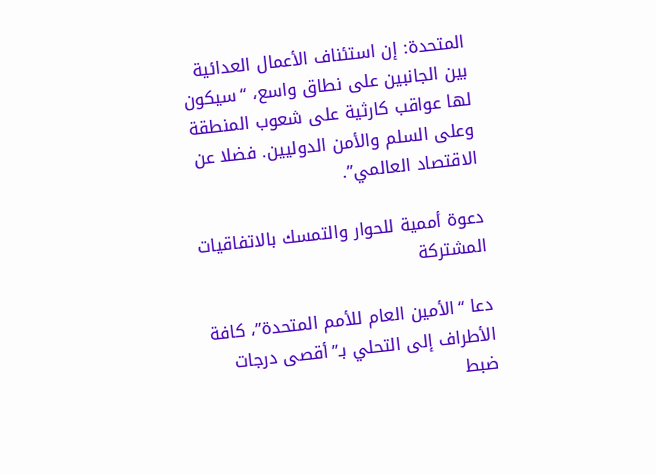المتحدة: إن استئناف الأعمال العدائية بين الجانبين على نطاق واسع، “سيكون لها عواقب كارثية على شعوب المنطقة وعلى السلم والأمن الدوليين. فضلا عن الاقتصاد العالمي”.

دعوة أممية للحوار والتمسك بالاتفاقيات المشتركة

دعا “الأمين العام للأمم المتحدة”، كافة الأطراف إلى التحلي بـ”أقصى درجات ضبط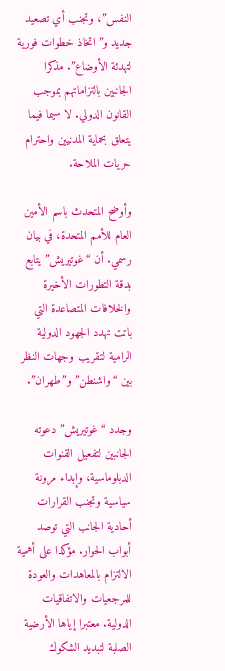النفس”، وتجنب أي تصعيد جديد و”اتخاذ خطوات فورية لتهدئة الأوضاع”. مذكرا الجانبين بالتزاماتهم بموجب القانون الدولي. لا سيما فيما يتعلق بحماية المدنيين واحترام حريات الملاحة.

وأوضح المتحدث باسم الأمين العام للأمم المتحدة، في بيان رسمي. أن “غوتيريش” يتابع بدقة التطورات الأخيرة والخلافات المتصاعدة التي باتت تهدد الجهود الدولية الرامية لتقريب وجهات النظر بين “واشنطن” و”طهران”.

وجدد “غوتيريش” دعوته الجانبين لتفعيل القنوات الدبلوماسية، وإبداء مرونة سياسية وتجنب القرارات أحادية الجانب التي توصد أبواب الحوار. مؤكدا على أهمية الالتزام بالمعاهدات والعودة للمرجعيات والاتفاقيات الدولية. معتبرا إياها الأرضية الصلبة لتبديد الشكوك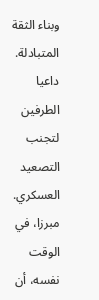وبناء الثقة المتبادلة. داعيا الطرفين لتجنب التصعيد العسكري. مبرزا، في الوقت نفسه، أن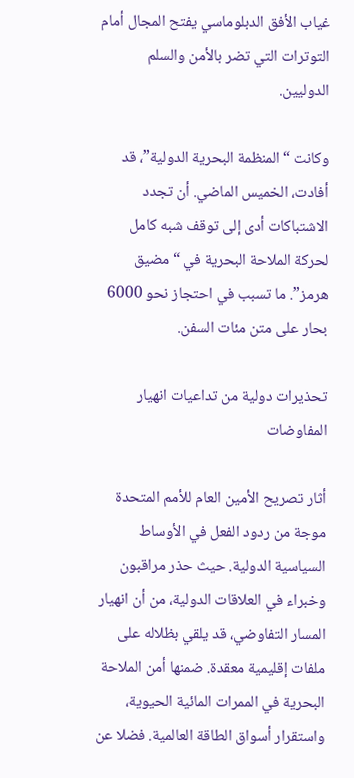غياب الأفق الدبلوماسي يفتح المجال أمام التوترات التي تضر بالأمن والسلم الدوليين.

وكانت “المنظمة البحرية الدولية”، قد أفادت، الخميس الماضي. أن تجدد الاشتباكات أدى إلى توقف شبه كامل لحركة الملاحة البحرية في “مضيق هرمز”. ما تسبب في احتجاز نحو 6000 بحار على متن مئات السفن.

تحذيرات دولية من تداعيات انهيار المفاوضات

أثار تصريح الأمين العام للأمم المتحدة موجة من ردود الفعل في الأوساط السياسية الدولية. حيث حذر مراقبون وخبراء في العلاقات الدولية، من أن انهيار المسار التفاوضي، قد يلقي بظلاله على ملفات إقليمية معقدة. ضمنها أمن الملاحة البحرية في الممرات المائية الحيوية، واستقرار أسواق الطاقة العالمية. فضلا عن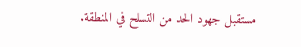مستقبل جهود الحد من التسلح في المنطقة.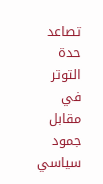تصاعد حدة التوتر في مقابل جمود سياسي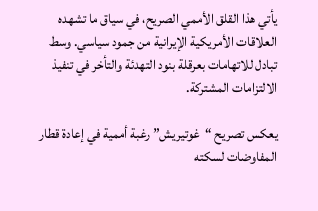يأتي هذا القلق الأممي الصريح، في سياق ما تشهده العلاقات الأمريكية الإيرانية من جمود سياسي. وسط تبادل للاتهامات بعرقلة بنود التهدئة والتأخر في تنفيذ الالتزامات المشتركة.

يعكس تصريح “غوتيريش” رغبة أممية في إعادة قطار المفاوضات لسكته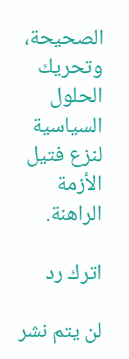الصحيحة، وتحريك الحلول السياسية لنزع فتيل الأزمة الراهنة.

اترك رد

لن يتم نشر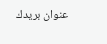عنوان بريدك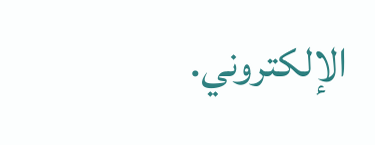الإلكتروني.